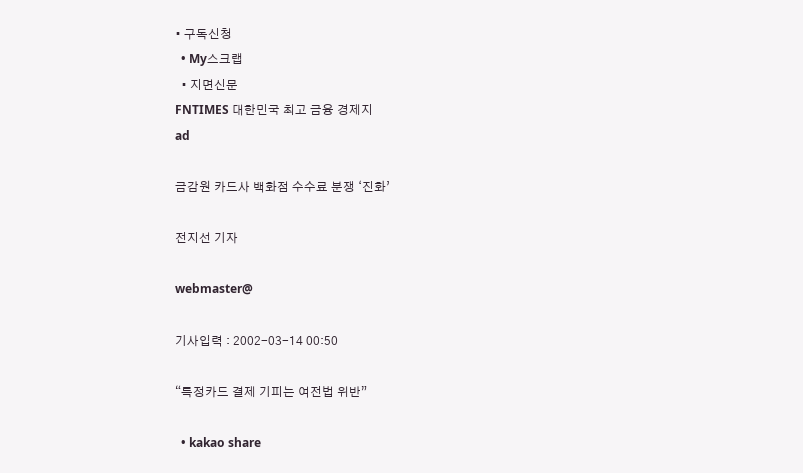• 구독신청
  • My스크랩
  • 지면신문
FNTIMES 대한민국 최고 금융 경제지
ad

금감원 카드사 백화점 수수료 분쟁 ‘진화’

전지선 기자

webmaster@

기사입력 : 2002-03-14 00:50

“특정카드 결제 기피는 여전법 위반”

  • kakao share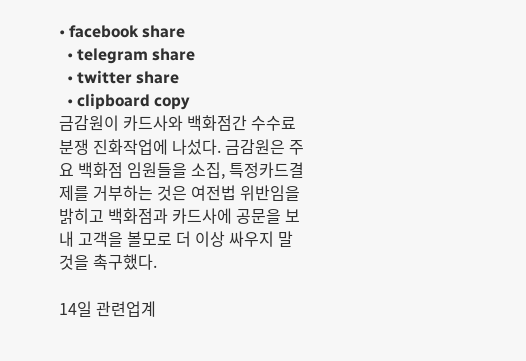• facebook share
  • telegram share
  • twitter share
  • clipboard copy
금감원이 카드사와 백화점간 수수료 분쟁 진화작업에 나섰다. 금감원은 주요 백화점 임원들을 소집, 특정카드결제를 거부하는 것은 여전법 위반임을 밝히고 백화점과 카드사에 공문을 보내 고객을 볼모로 더 이상 싸우지 말 것을 촉구했다.

14일 관련업계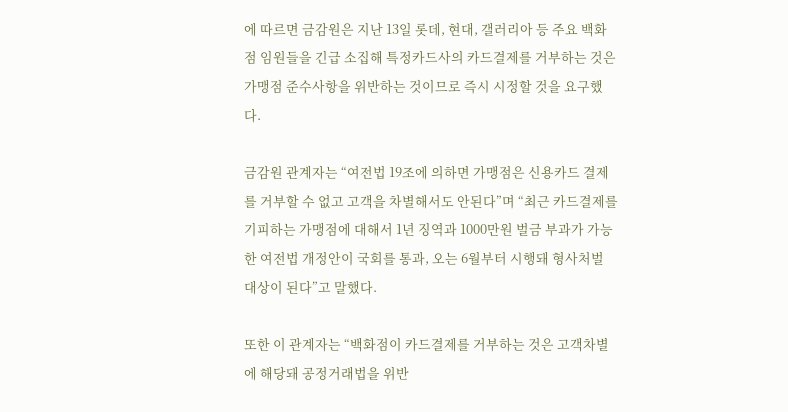에 따르면 금감원은 지난 13일 롯데, 현대, 갤러리아 등 주요 백화점 임원들을 긴급 소집해 특정카드사의 카드결제를 거부하는 것은 가맹점 준수사항을 위반하는 것이므로 즉시 시정할 것을 요구했다.

금감원 관계자는 “여전법 19조에 의하면 가맹점은 신용카드 결제를 거부할 수 없고 고객을 차별해서도 안된다”며 “최근 카드결제를 기피하는 가맹점에 대해서 1년 징역과 1000만원 벌금 부과가 가능한 여전법 개정안이 국회를 통과, 오는 6월부터 시행돼 형사처벌 대상이 된다”고 말했다.

또한 이 관계자는 “백화점이 카드결제를 거부하는 것은 고객차별에 해당돼 공정거래법을 위반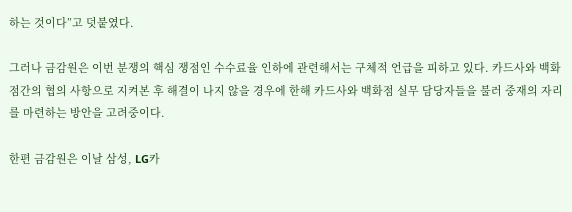하는 것이다”고 덧붙였다.

그러나 금감원은 이번 분쟁의 핵심 쟁점인 수수료율 인하에 관련해서는 구체적 언급을 피하고 있다. 카드사와 백화점간의 협의 사항으로 지켜본 후 해결이 나지 않을 경우에 한해 카드사와 백화점 실무 담당자들을 불러 중재의 자리를 마련하는 방안을 고려중이다.

한편 금감원은 이날 삼성, LG카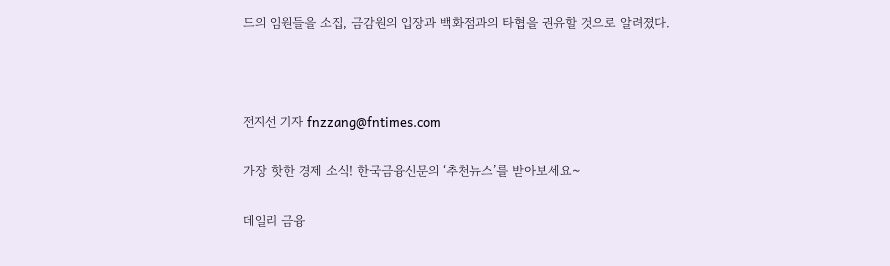드의 임원들을 소집, 금감원의 입장과 백화점과의 타협을 권유할 것으로 알려졌다.



전지선 기자 fnzzang@fntimes.com

가장 핫한 경제 소식! 한국금융신문의 ‘추천뉴스’를 받아보세요~

데일리 금융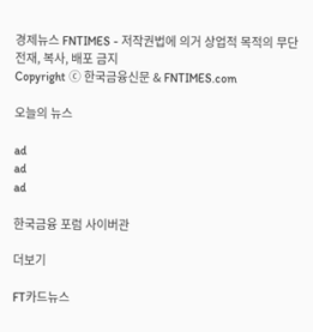경제뉴스 FNTIMES - 저작권법에 의거 상업적 목적의 무단 전재, 복사, 배포 금지
Copyright ⓒ 한국금융신문 & FNTIMES.com

오늘의 뉴스

ad
ad
ad

한국금융 포럼 사이버관

더보기

FT카드뉴스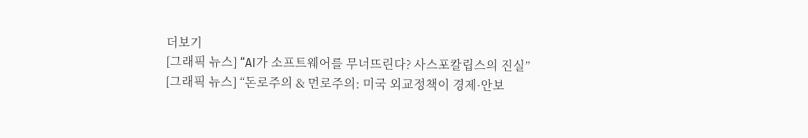더보기
[그래픽 뉴스] “AI가 소프트웨어를 무너뜨린다? 사스포칼립스의 진실”
[그래픽 뉴스] “돈로주의 & 먼로주의: 미국 외교정책이 경제·안보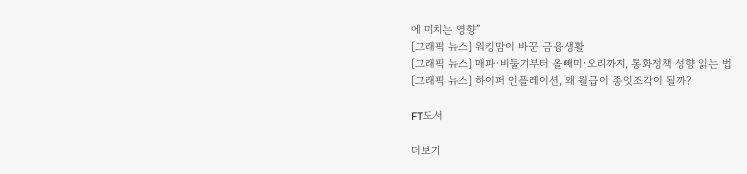에 미치는 영향”
[그래픽 뉴스] 워킹맘이 바꾼 금융생활
[그래픽 뉴스] 매파·비둘기부터 올빼미·오리까지, 통화정책 성향 읽는 법
[그래픽 뉴스] 하이퍼 인플레이션, 왜 월급이 종잇조각이 될까?

FT도서

더보기